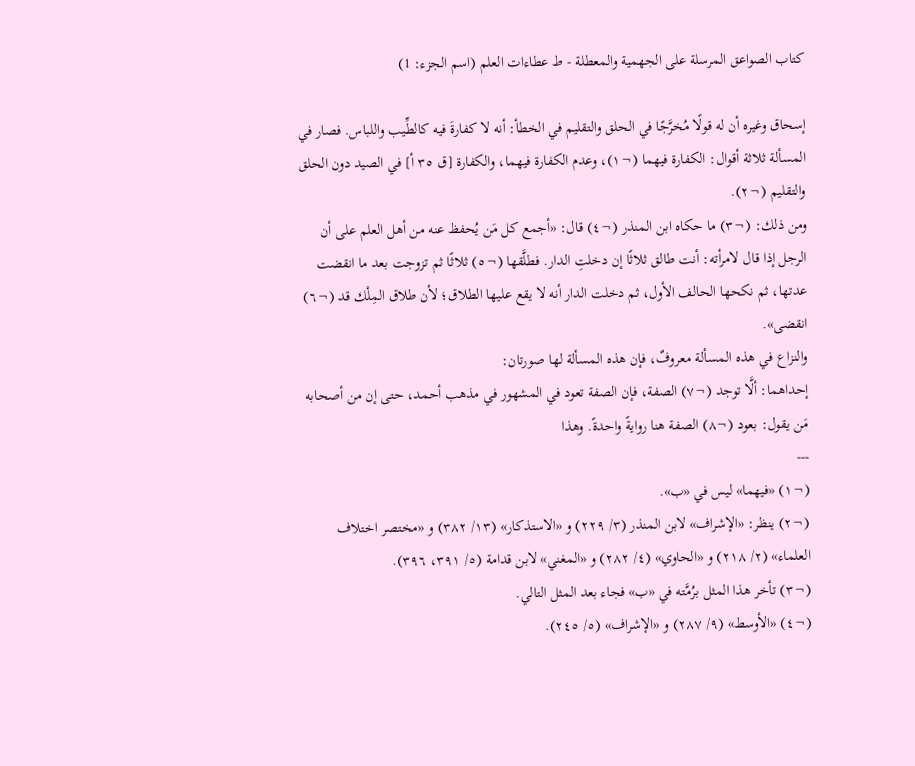كتاب الصواعق المرسلة على الجهمية والمعطلة - ط عطاءات العلم (اسم الجزء: 1)

إسحاق وغيره أن له قولًا مُخرَّجًا في الحلق والتقليم في الخطأ: أنه لا كفارةَ فيه كالطِّيب واللباس. فصار في المسألة ثلاثة أقوال: الكفارة فيهما (¬١)، وعدم الكفارة فيهما، والكفارة [ق ٣٥ أ] في الصيد دون الحلق والتقليم (¬٢).
ومن ذلك: (¬٣) ما حكاه ابن المنذر (¬٤) قال: «أجمع كل مَن يُحفظ عنه من أهل العلم على أن الرجل إذا قال لامرأته: أنت طالق ثلاثًا إن دخلتِ الدار. فطلَّقها (¬٥) ثلاثًا ثم تزوجت بعد ما انقضت عدتها، ثم نكحها الحالف الأول، ثم دخلت الدار أنه لا يقع عليها الطلاق؛ لأن طلاق المِلْك قد (¬٦) انقضى».
والنزاع في هذه المسألة معروفٌ، فإن هذه المسألة لها صورتان:
إحداهما: ألَّا توجد (¬٧) الصفة، فإن الصفة تعود في المشهور في مذهب أحمد، حتى إن من أصحابه مَن يقول: بعود (¬٨) الصفة هنا روايةً واحدةً. وهذا
---
(¬١) «فيهما» ليس في «ب».
(¬٢) ينظر: «الإشراف» لابن المنذر (٣/ ٢٢٩) و «الاستذكار» (١٣/ ٣٨٢) و «مختصر اختلاف العلماء» (٢/ ٢١٨) و «الحاوي» (٤/ ٢٨٢) و «المغني» لابن قدامة (٥/ ٣٩١، ٣٩٦).
(¬٣) تأخر هذا المثل برُمَّته في «ب» فجاء بعد المثل التالي.
(¬٤) «الأوسط» (٩/ ٢٨٧) و «الإشراف» (٥/ ٢٤٥).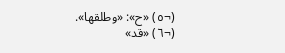(¬٥) «ح»: «وطلقها».
(¬٦) «قد»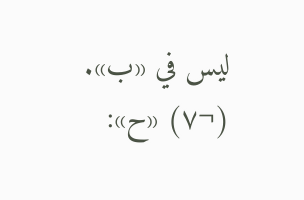ليس في «ب».
(¬٧) «ح»: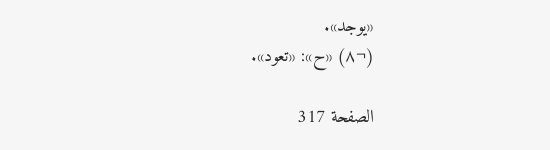«يوجد».
(¬٨) «ح»: «تعود».

الصفحة 317